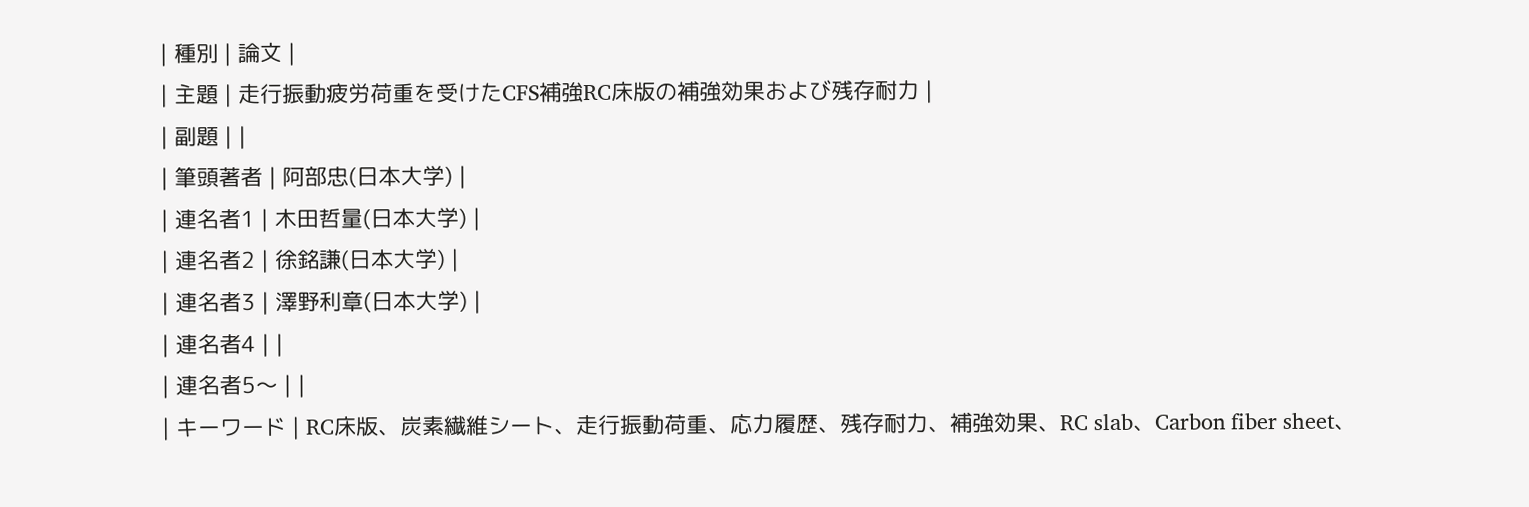| 種別 | 論文 |
| 主題 | 走行振動疲労荷重を受けたCFS補強RC床版の補強効果および残存耐力 |
| 副題 | |
| 筆頭著者 | 阿部忠(日本大学) |
| 連名者1 | 木田哲量(日本大学) |
| 連名者2 | 徐銘謙(日本大学) |
| 連名者3 | 澤野利章(日本大学) |
| 連名者4 | |
| 連名者5〜 | |
| キーワード | RC床版、炭素繊維シート、走行振動荷重、応力履歴、残存耐力、補強効果、RC slab、Carbon fiber sheet、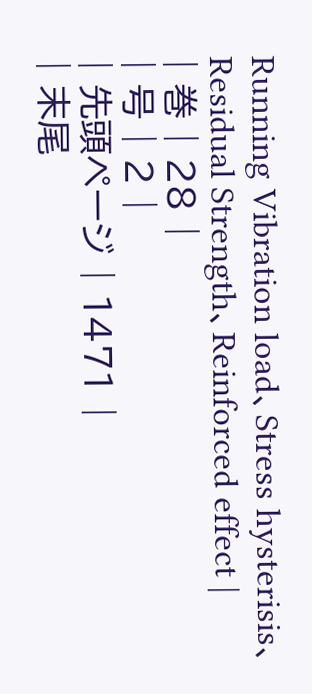Running Vibration load、Stress hysterisis、Residual Strength、Reinforced effect |
| 巻 | 28 |
| 号 | 2 |
| 先頭ページ | 1471 |
| 末尾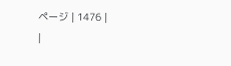ページ | 1476 |
|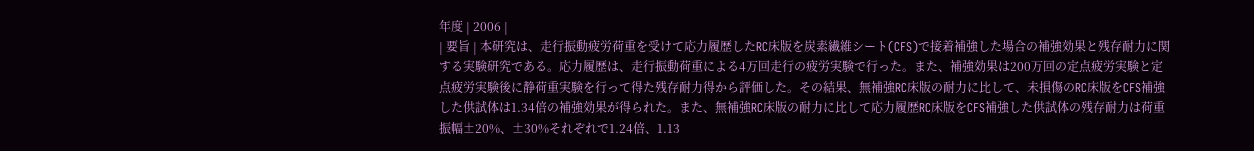年度 | 2006 |
| 要旨 | 本研究は、走行振動疲労荷重を受けて応力履歴したRC床版を炭素繊維シート(CFS)で接着補強した場合の補強効果と残存耐力に関する実験研究である。応力履歴は、走行振動荷重による4万回走行の疲労実験で行った。また、補強効果は200万回の定点疲労実験と定点疲労実験後に静荷重実験を行って得た残存耐力得から評価した。その結果、無補強RC床版の耐力に比して、未損傷のRC床版をCFS補強した供試体は1.34倍の補強効果が得られた。また、無補強RC床版の耐力に比して応力履歴RC床版をCFS補強した供試体の残存耐力は荷重振幅±20%、±30%それぞれで1.24倍、1.13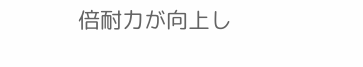倍耐力が向上し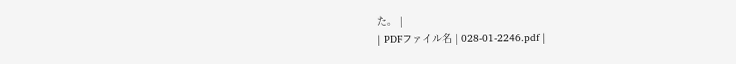た。 |
| PDFファイル名 | 028-01-2246.pdf |